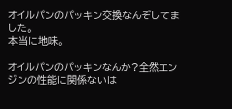オイルパンのパッキン交換なんぞしてました。
本当に地味。

オイルパンのパッキンなんか?全然エンジンの性能に関係ないは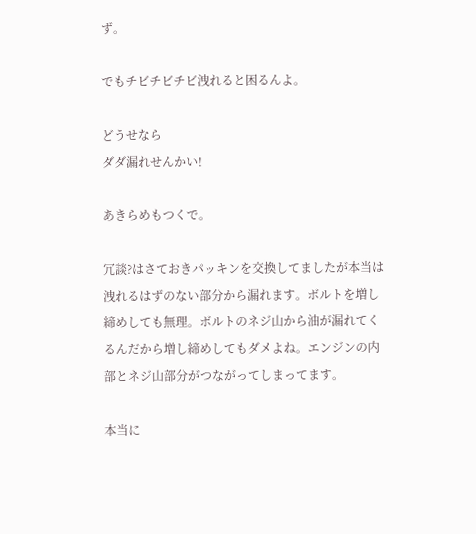ず。

でもチビチビチビ洩れると困るんよ。

どうせなら
ダダ漏れせんかい!

あきらめもつくで。

冗談?はさておきパッキンを交換してましたが本当は洩れるはずのない部分から漏れます。ボルトを増し締めしても無理。ボルトのネジ山から油が漏れてくるんだから増し締めしてもダメよね。エンジンの内部とネジ山部分がつながってしまってます。

本当に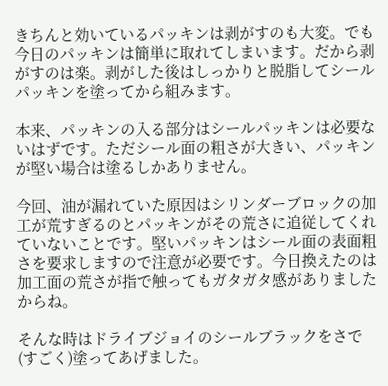きちんと効いているパッキンは剥がすのも大変。でも今日のパッキンは簡単に取れてしまいます。だから剥がすのは楽。剥がした後はしっかりと脱脂してシールパッキンを塗ってから組みます。

本来、パッキンの入る部分はシールパッキンは必要ないはずです。ただシール面の粗さが大きい、パッキンが堅い場合は塗るしかありません。

今回、油が漏れていた原因はシリンダーブロックの加工が荒すぎるのとパッキンがその荒さに追従してくれていないことです。堅いパッキンはシール面の表面粗さを要求しますので注意が必要です。今日換えたのは加工面の荒さが指で触ってもガタガタ感がありましたからね。

そんな時はドライブジョイのシールブラックをさで(すごく)塗ってあげました。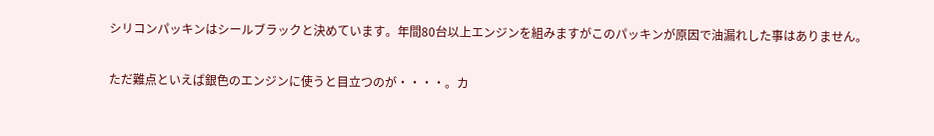シリコンパッキンはシールブラックと決めています。年間80台以上エンジンを組みますがこのパッキンが原因で油漏れした事はありません。

ただ難点といえば銀色のエンジンに使うと目立つのが・・・・。カ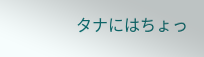タナにはちょっ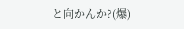と向かんか?(爆)